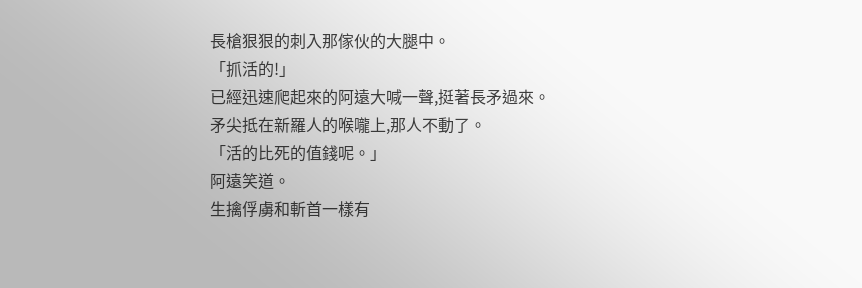長槍狠狠的刺入那傢伙的大腿中。
「抓活的!」
已經迅速爬起來的阿遠大喊一聲,挺著長矛過來。
矛尖抵在新羅人的喉嚨上,那人不動了。
「活的比死的值錢呢。」
阿遠笑道。
生擒俘虜和斬首一樣有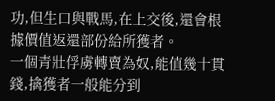功,但生口與戰馬,在上交後,還會根據價值返還部份給所獲者。
一個青壯俘虜轉賣為奴,能值幾十貫錢,擒獲者一般能分到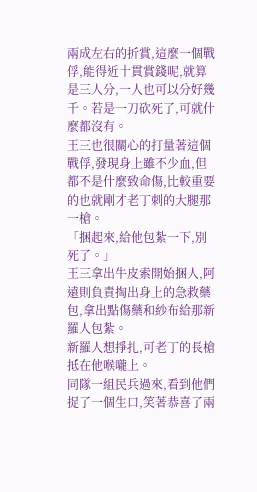兩成左右的折賞,這麼一個戰俘,能得近十貫賞錢呢,就算是三人分,一人也可以分好幾千。若是一刀砍死了,可就什麼都沒有。
王三也很關心的打量著這個戰俘,發現身上雖不少血,但都不是什麼致命傷,比較重要的也就剛才老丁刺的大腿那一槍。
「捆起來,給他包紮一下,別死了。」
王三拿出牛皮索開始捆人,阿遠則負責掏出身上的急救藥包,拿出點傷藥和紗布給那新羅人包紮。
新羅人想掙扎,可老丁的長槍抵在他喉嚨上。
同隊一組民兵過來,看到他們捉了一個生口,笑著恭喜了兩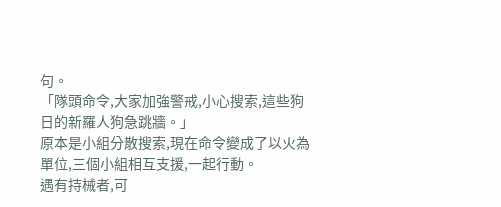句。
「隊頭命令,大家加強警戒,小心搜索,這些狗日的新羅人狗急跳牆。」
原本是小組分散搜索,現在命令變成了以火為單位,三個小組相互支援,一起行動。
遇有持械者,可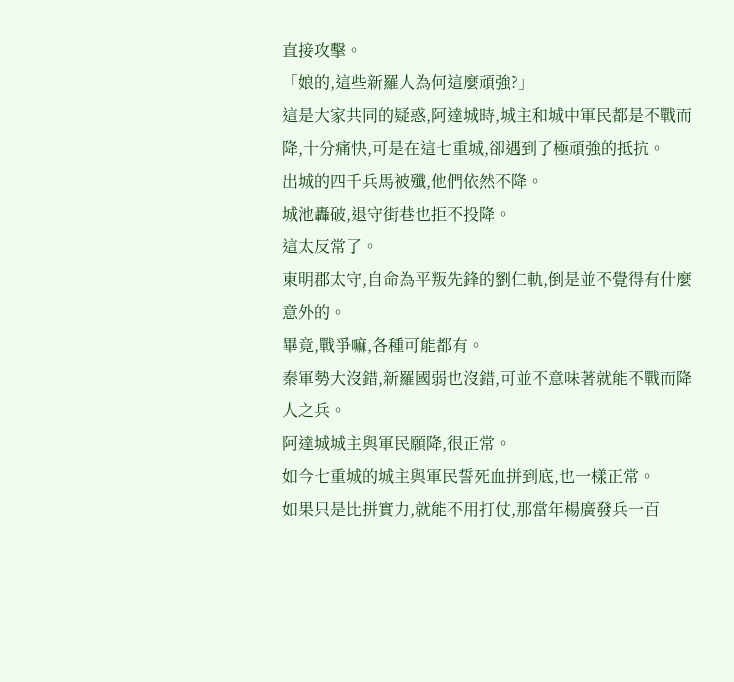直接攻擊。
「娘的,這些新羅人為何這麼頑強?」
這是大家共同的疑惑,阿達城時,城主和城中軍民都是不戰而降,十分痛快,可是在這七重城,卻遇到了極頑強的抵抗。
出城的四千兵馬被殲,他們依然不降。
城池轟破,退守街巷也拒不投降。
這太反常了。
東明郡太守,自命為平叛先鋒的劉仁軌,倒是並不覺得有什麼意外的。
畢竟,戰爭嘛,各種可能都有。
秦軍勢大沒錯,新羅國弱也沒錯,可並不意味著就能不戰而降人之兵。
阿達城城主與軍民願降,很正常。
如今七重城的城主與軍民誓死血拼到底,也一樣正常。
如果只是比拼實力,就能不用打仗,那當年楊廣發兵一百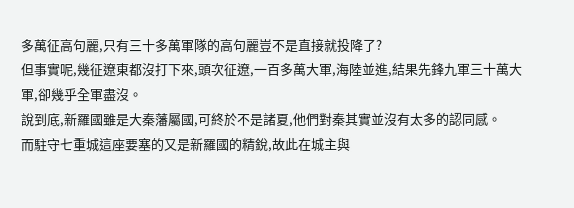多萬征高句麗,只有三十多萬軍隊的高句麗豈不是直接就投降了?
但事實呢,幾征遼東都沒打下來,頭次征遼,一百多萬大軍,海陸並進,結果先鋒九軍三十萬大軍,卻幾乎全軍盡沒。
說到底,新羅國雖是大秦藩屬國,可終於不是諸夏,他們對秦其實並沒有太多的認同感。
而駐守七重城這座要塞的又是新羅國的精銳,故此在城主與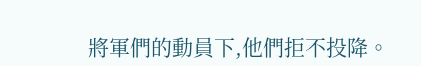將軍們的動員下,他們拒不投降。